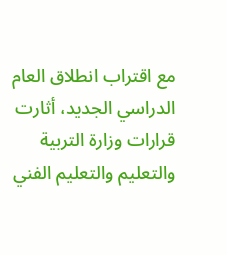مع اقتراب انطلاق العام الدراسي الجديد، أثارت قرارات وزارة التربية والتعليم والتعليم الفني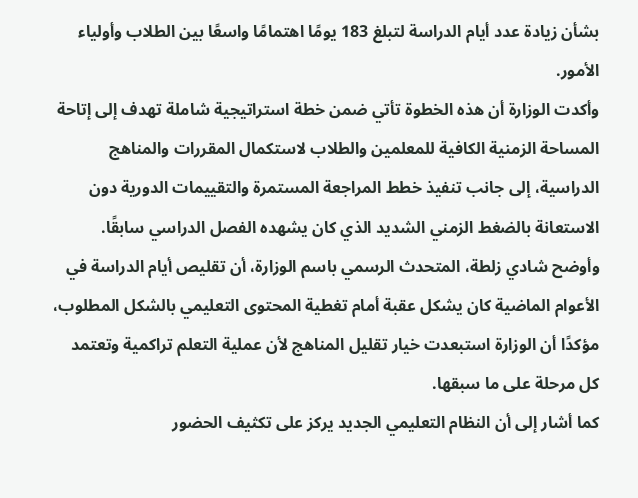بشأن زيادة عدد أيام الدراسة لتبلغ 183 يومًا اهتمامًا واسعًا بين الطلاب وأولياء الأمور.
وأكدت الوزارة أن هذه الخطوة تأتي ضمن خطة استراتيجية شاملة تهدف إلى إتاحة المساحة الزمنية الكافية للمعلمين والطلاب لاستكمال المقررات والمناهج الدراسية، إلى جانب تنفيذ خطط المراجعة المستمرة والتقييمات الدورية دون الاستعانة بالضغط الزمني الشديد الذي كان يشهده الفصل الدراسي سابقًا.
وأوضح شادي زلطة، المتحدث الرسمي باسم الوزارة، أن تقليص أيام الدراسة في الأعوام الماضية كان يشكل عقبة أمام تغطية المحتوى التعليمي بالشكل المطلوب، مؤكدًا أن الوزارة استبعدت خيار تقليل المناهج لأن عملية التعلم تراكمية وتعتمد كل مرحلة على ما سبقها.
كما أشار إلى أن النظام التعليمي الجديد يركز على تكثيف الحضور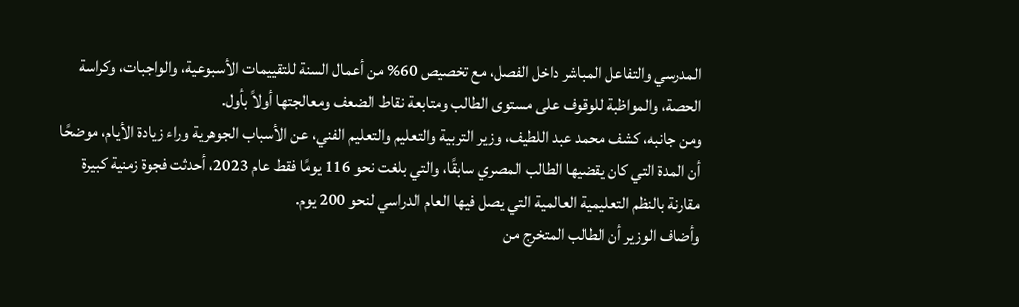المدرسي والتفاعل المباشر داخل الفصل، مع تخصيص 60% من أعمال السنة للتقييمات الأسبوعية، والواجبات، وكراسة الحصة، والمواظبة للوقوف على مستوى الطالب ومتابعة نقاط الضعف ومعالجتها أولاً بأول.
ومن جانبه، كشف محمد عبد اللطيف، وزير التربية والتعليم والتعليم الفني، عن الأسباب الجوهرية وراء زيادة الأيام، موضحًا أن المدة التي كان يقضيها الطالب المصري سابقًا، والتي بلغت نحو 116 يومًا فقط عام 2023، أحدثت فجوة زمنية كبيرة مقارنة بالنظم التعليمية العالمية التي يصل فيها العام الدراسي لنحو 200 يوم.
وأضاف الوزير أن الطالب المتخرج من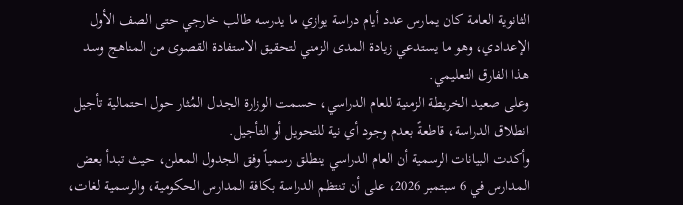الثانوية العامة كان يمارس عدد أيام دراسة يوازي ما يدرسه طالب خارجي حتى الصف الأول الإعدادي، وهو ما يستدعي زيادة المدى الزمني لتحقيق الاستفادة القصوى من المناهج وسد هذا الفارق التعليمي.
وعلى صعيد الخريطة الزمنية للعام الدراسي، حسمت الوزارة الجدل المُثار حول احتمالية تأجيل انطلاق الدراسة، قاطعةً بعدم وجود أي نية للتحويل أو التأجيل.
وأكدت البيانات الرسمية أن العام الدراسي ينطلق رسمياً وفق الجدول المعلن، حيث تبدأ بعض المدارس في 6 سبتمبر 2026، على أن تنتظم الدراسة بكافة المدارس الحكومية، والرسمية لغات،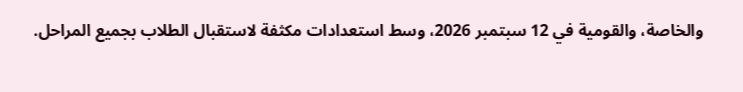والخاصة، والقومية في 12 سبتمبر 2026، وسط استعدادات مكثفة لاستقبال الطلاب بجميع المراحل.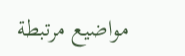مواضيع مرتبطة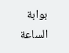بوابة الساعة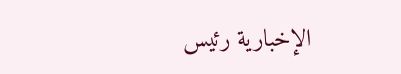الإخبارية رئيس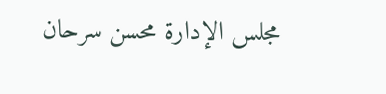مجلس الإدارة محسن سرحان